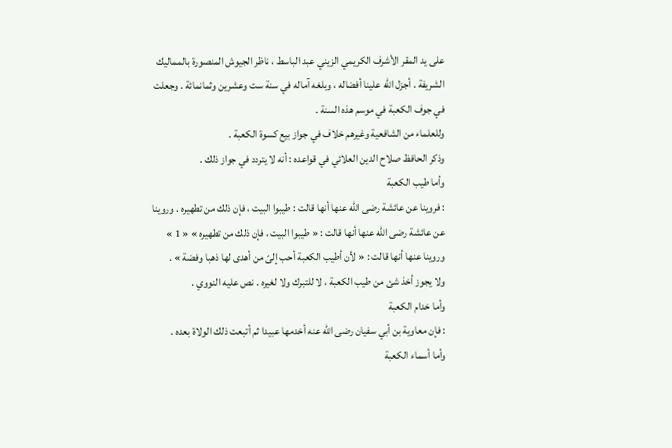على يد المقر الأشرف الكريمي الزيني عبد الباسط ، ناظر الجيوش المنصورة بالمماليك الشريفة . أجزل اللّه علينا أفضاله ، وبلغه آماله في سنة ست وعشرين وثمانمائة . وجعلت في جوف الكعبة في موسم هذه السنة .
وللعلماء من الشافعية وغيرهم خلاف في جواز بيع كسوة الكعبة .
وذكر الحافظ صلاح الدين العلائي في قواعده : أنه لا يتردد في جواز ذلك .
وأما طيب الكعبة
: فروينا عن عائشة رضى اللّه عنها أنها قالت : طيبوا البيت ، فإن ذلك من تطهيره . وروينا عن عائشة رضى اللّه عنها أنها قالت : « طيبوا البيت ، فإن ذلك من تطهيره » « 1 » وروينا عنها أنها قالت : « لأن أطيب الكعبة أحب إلىّ من أهدى لها ذهبا وفضة » .
ولا يجوز أخذ شئ من طيب الكعبة ، لا للتبرك ولا لغيره . نص عليه النووي .
وأما خدام الكعبة
: فإن معاوية بن أبي سفيان رضى اللّه عنه أخدمها عبيدا ثم أتبعت ذلك الولاة بعده .
وأما أسماء الكعبة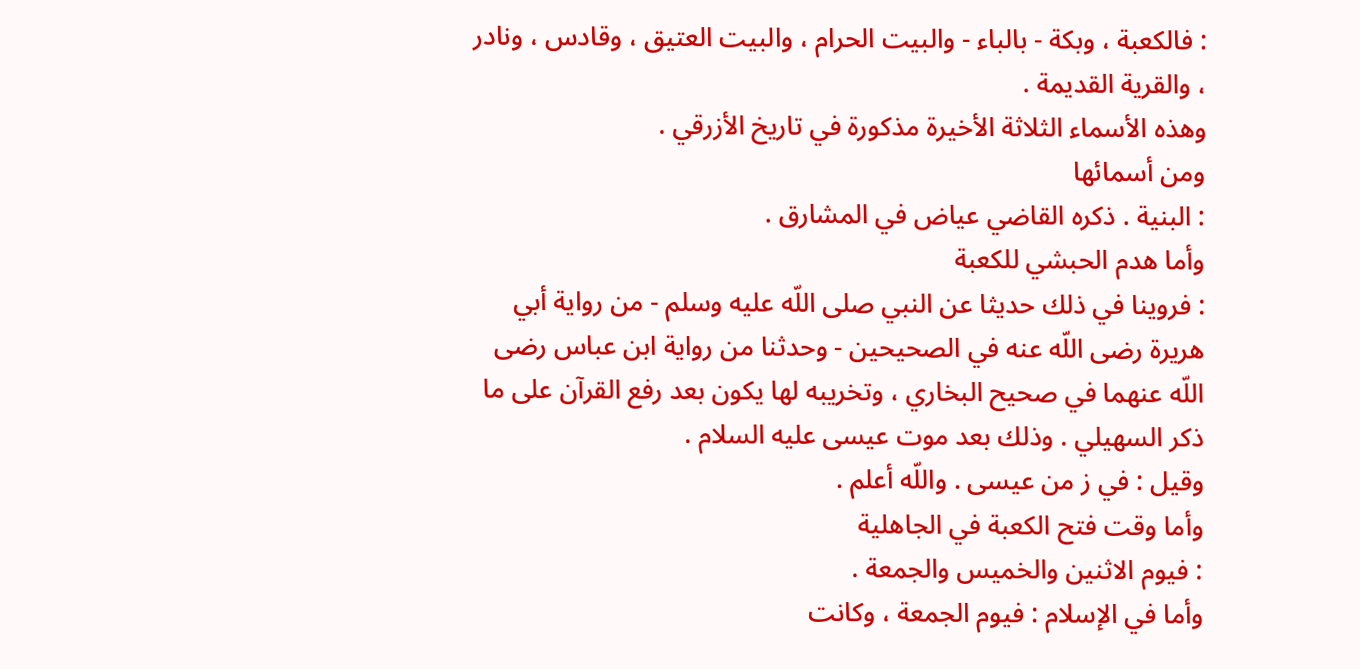: فالكعبة ، وبكة - بالباء - والبيت الحرام ، والبيت العتيق ، وقادس ، ونادر ، والقرية القديمة .
وهذه الأسماء الثلاثة الأخيرة مذكورة في تاريخ الأزرقي .
ومن أسمائها
: البنية . ذكره القاضي عياض في المشارق .
وأما هدم الحبشي للكعبة
: فروينا في ذلك حديثا عن النبي صلى اللّه عليه وسلم - من رواية أبي هريرة رضى اللّه عنه في الصحيحين - وحدثنا من رواية ابن عباس رضى اللّه عنهما في صحيح البخاري ، وتخريبه لها يكون بعد رفع القرآن على ما ذكر السهيلي . وذلك بعد موت عيسى عليه السلام .
وقيل : في ز من عيسى . واللّه أعلم .
وأما وقت فتح الكعبة في الجاهلية
: فيوم الاثنين والخميس والجمعة .
وأما في الإسلام : فيوم الجمعة ، وكانت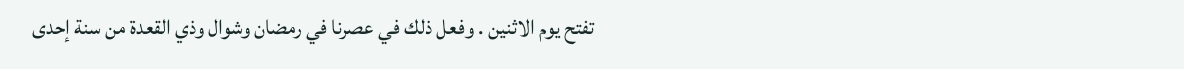تفتح يوم الاثنين . وفعل ذلك في عصرنا في رمضان وشوال وذي القعدة من سنة إحدى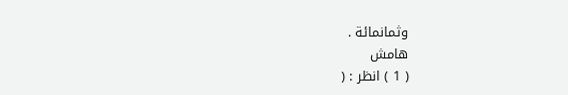وثمانمائة .
هامش
( 1 ) انظر : (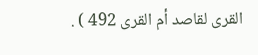القرى لقاصد أم القرى 492 ) .